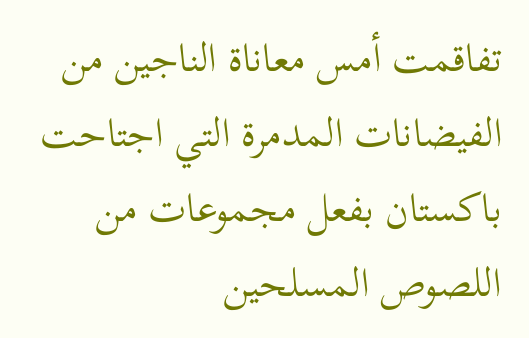تفاقمت أمس معاناة الناجين من الفيضانات المدمرة التي اجتاحت باكستان بفعل مجموعات من اللصوص المسلحين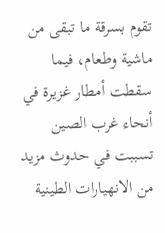تقوم بسرقة ما تبقى من ماشية وطعام، فيما سقطت أمطار غزيرة في أنحاء غرب الصين تسببت في حدوث مزيد من الانهيارات الطينية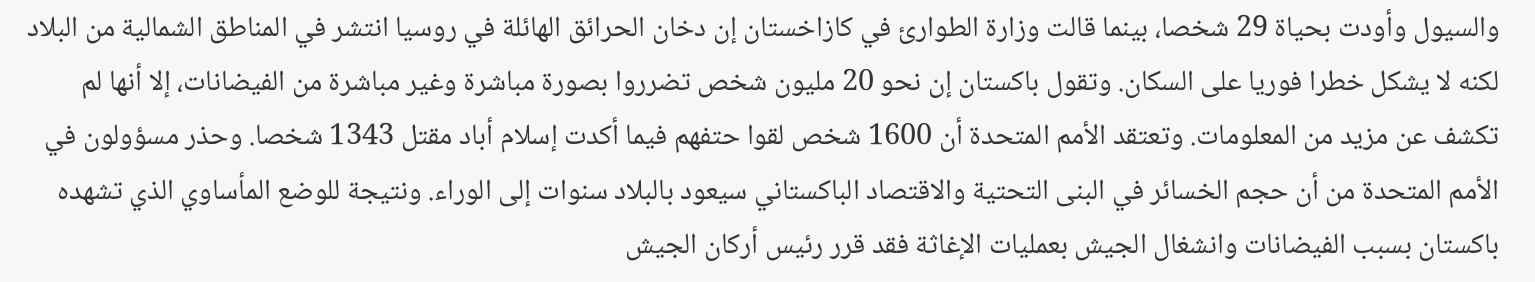والسيول وأودت بحياة 29 شخصا، بينما قالت وزارة الطوارئ في كازاخستان إن دخان الحرائق الهائلة في روسيا انتشر في المناطق الشمالية من البلاد لكنه لا يشكل خطرا فوريا على السكان. وتقول باكستان إن نحو 20 مليون شخص تضرروا بصورة مباشرة وغير مباشرة من الفيضانات، إلا أنها لم تكشف عن مزيد من المعلومات. وتعتقد الأمم المتحدة أن 1600 شخص لقوا حتفهم فيما أكدت إسلام أباد مقتل 1343 شخصا. وحذر مسؤولون في الأمم المتحدة من أن حجم الخسائر في البنى التحتية والاقتصاد الباكستاني سيعود بالبلاد سنوات إلى الوراء. ونتيجة للوضع المأساوي الذي تشهده باكستان بسبب الفيضانات وانشغال الجيش بعمليات الإغاثة فقد قرر رئيس أركان الجيش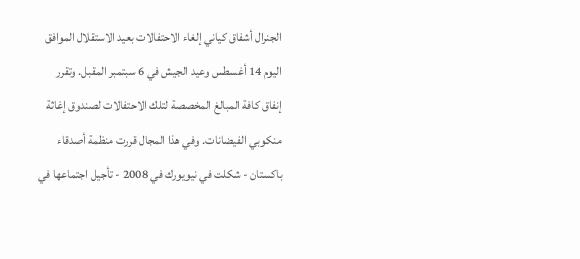الجنرال أشفاق كياني إلغاء الاحتفالات بعيد الاستقلال الموافق اليوم 14 أغسطس وعيد الجيش في 6 سبتمبر المقبل. وتقرر إنفاق كافة المبالغ المخصصة لتلك الاحتفالات لصندوق إغاثة منكوبي الفيضانات. وفي هذا المجال قررت منظمة أصدقاء باكستان - شكلت في نيويورك في 2008 - تأجيل اجتماعها في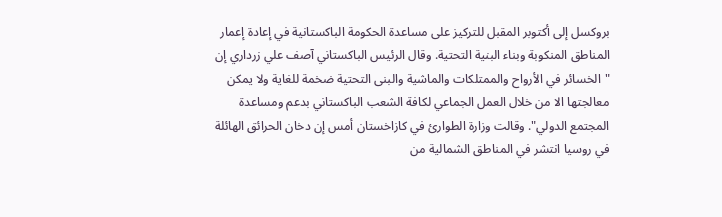بروكسل إلى أكتوبر المقبل للتركيز على مساعدة الحكومة الباكستانية في إعادة إعمار المناطق المنكوبة وبناء البنية التحتية. وقال الرئيس الباكستاني آصف علي زرداري إن "الخسائر في الأرواح والممتلكات والماشية والبنى التحتية ضخمة للغاية ولا يمكن معالجتها الا من خلال العمل الجماعي لكافة الشعب الباكستاني بدعم ومساعدة المجتمع الدولي". وقالت وزارة الطوارئ في كازاخستان أمس إن دخان الحرائق الهائلة في روسيا انتشر في المناطق الشمالية من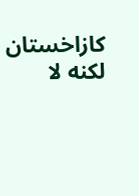كازاخستان لكنه لا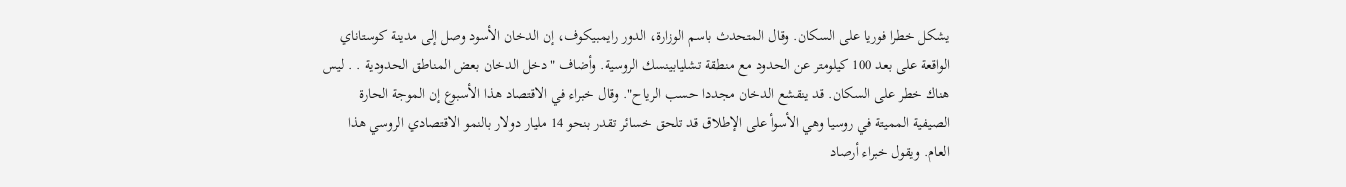يشكل خطرا فوريا على السكان. وقال المتحدث باسم الوزارة، الدور رايمبيكوف، إن الدخان الأسود وصل إلى مدينة كوستاناي الواقعة على بعد 100 كيلومتر عن الحدود مع منطقة تشليابينسك الروسية. وأضاف "دخل الدخان بعض المناطق الحدودية . . ليس هناك خطر على السكان. قد ينقشع الدخان مجددا حسب الرياح". وقال خبراء في الاقتصاد هذا الأسبوع إن الموجة الحارة الصيفية المميتة في روسيا وهي الأسوأ على الإطلاق قد تلحق خسائر تقدر بنحو 14 مليار دولار بالنمو الاقتصادي الروسي هذا العام. ويقول خبراء أرصاد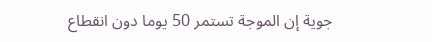جوية إن الموجة تستمر 50 يوما دون انقطاع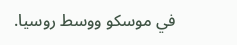في موسكو ووسط روسيا.